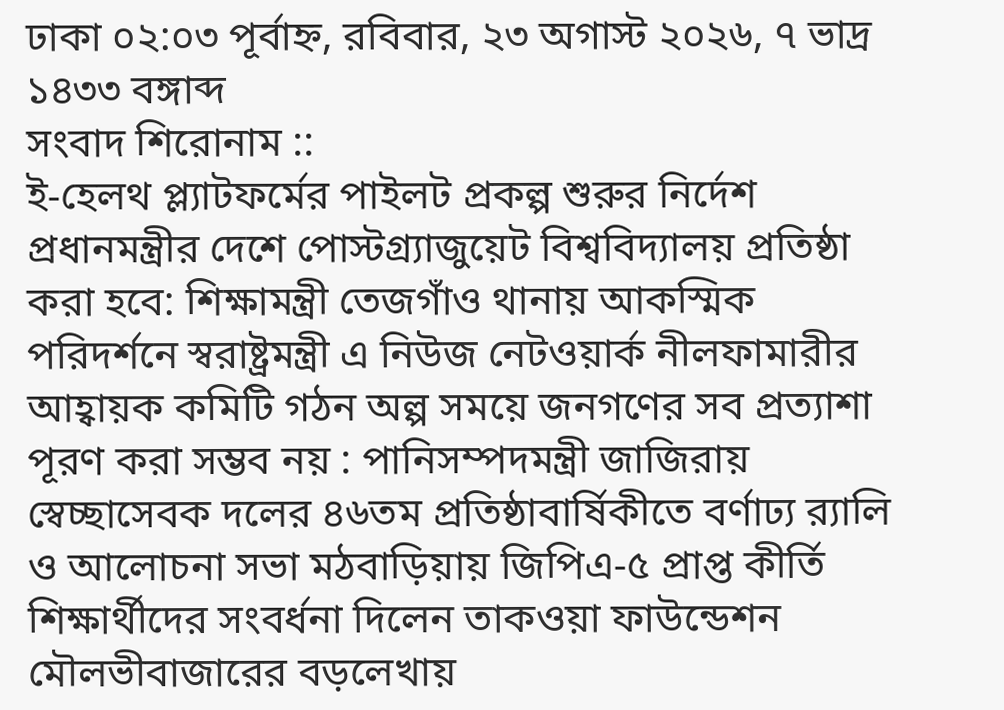ঢাকা ০২:০৩ পূর্বাহ্ন, রবিবার, ২৩ অগাস্ট ২০২৬, ৭ ভাদ্র ১৪৩৩ বঙ্গাব্দ
সংবাদ শিরোনাম ::
ই-হেলথ প্ল্যাটফর্মের পাইলট প্রকল্প শুরুর নির্দেশ প্রধানমন্ত্রীর দেশে পোস্টগ্র্যাজুয়েট বিশ্ববিদ্যালয় প্রতিষ্ঠা করা হবে: শিক্ষামন্ত্রী তেজগাঁও থানায় আকস্মিক পরিদর্শনে স্বরাষ্ট্রমন্ত্রী এ নিউজ নেটওয়ার্ক নীলফামারীর আহ্বায়ক কমিটি গঠন অল্প সময়ে জনগণের সব প্রত্যাশা পূরণ করা সম্ভব নয় : পানিসম্পদমন্ত্রী জাজিরায় স্বেচ্ছাসেবক দলের ৪৬তম প্রতিষ্ঠাবার্ষিকীতে বর্ণাঢ্য র‌্যালি ও আলোচনা সভা মঠবাড়িয়ায় জিপিএ-৫ প্রাপ্ত কীর্তি শিক্ষার্থীদের সংবর্ধনা দিলেন তাকওয়া ফাউন্ডেশন মৌলভীবাজারের বড়লেখায়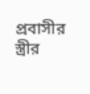প্রবাসীর স্ত্রীর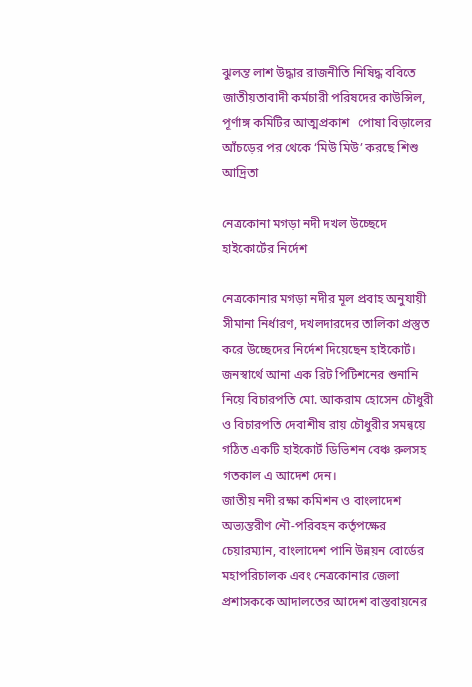ঝুলন্ত লাশ উদ্ধার রাজনীতি নিষিদ্ধ ববিতে জাতীয়তাবাদী কর্মচারী পরিষদের কাউন্সিল, পূর্ণাঙ্গ কমিটির আত্মপ্রকাশ   পোষা বিড়ালের আঁচড়ের পর থেকে ‘মিউ মিউ’ করছে শিশু আদ্রিতা

নেত্রকোনা মগড়া নদী দখল উচ্ছেদে হাইকোর্টের নির্দেশ

নেত্রকোনার মগড়া নদীর মূল প্রবাহ অনুযায়ী সীমানা নির্ধারণ, দখলদারদের তালিকা প্রস্তুত করে উচ্ছেদের নির্দেশ দিয়েছেন হাইকোর্ট।
জনস্বার্থে আনা এক রিট পিটিশনের শুনানি নিয়ে বিচারপতি মো. আকরাম হোসেন চৌধুরী ও বিচারপতি দেবাশীষ রায় চৌধুরীর সমন্বয়ে গঠিত একটি হাইকোর্ট ডিভিশন বেঞ্চ রুলসহ গতকাল এ আদেশ দেন।
জাতীয় নদী রক্ষা কমিশন ও বাংলাদেশ অভ্যন্তরীণ নৌ-পরিবহন কর্তৃপক্ষের চেয়ারম্যান, বাংলাদেশ পানি উন্নয়ন বোর্ডের মহাপরিচালক এবং নেত্রকোনার জেলা প্রশাসককে আদালতের আদেশ বাস্তবায়নের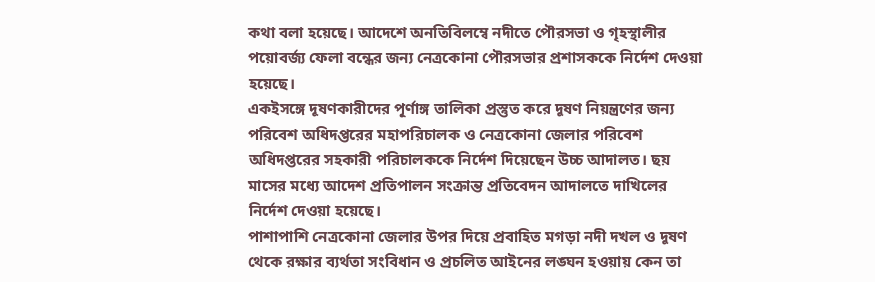কথা বলা হয়েছে। আদেশে অনতিবিলম্বে নদীতে পৌরসভা ও গৃহস্থালীর পয়োবর্জ্য ফেলা বন্ধের জন্য নেত্রকোনা পৌরসভার প্রশাসককে নির্দেশ দেওয়া হয়েছে।
একইসঙ্গে দূষণকারীদের পূর্ণাঙ্গ তালিকা প্রস্তুত করে দূষণ নিয়ন্ত্রণের জন্য পরিবেশ অধিদপ্তরের মহাপরিচালক ও নেত্রকোনা জেলার পরিবেশ অধিদপ্তরের সহকারী পরিচালককে নির্দেশ দিয়েছেন উচ্চ আদালত। ছয় মাসের মধ্যে আদেশ প্রতিপালন সংক্রান্ত প্রতিবেদন আদালতে দাখিলের নির্দেশ দেওয়া হয়েছে।
পাশাপাশি নেত্রকোনা জেলার উপর দিয়ে প্রবাহিত মগড়া নদী দখল ও দূষণ থেকে রক্ষার ব্যর্থতা সংবিধান ও প্রচলিত আইনের লঙ্ঘন হওয়ায় কেন তা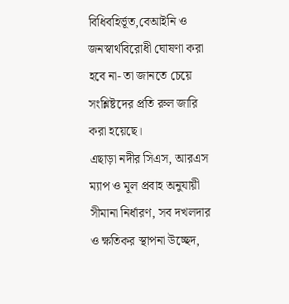বিধিবহির্ভূত,বেআইনি ও জনস্বার্থবিরোধী ঘোষণা করা হবে না- তা জানতে চেয়ে সংশ্লিষ্টদের প্রতি রুল জারি করা হয়েছে।
এছাড়া নদীর সিএস, আরএস ম্যাপ ও মূল প্রবাহ অনুযায়ী সীমানা নির্ধারণ, সব দখলদার ও ক্ষতিকর স্থাপনা উচ্ছেদ,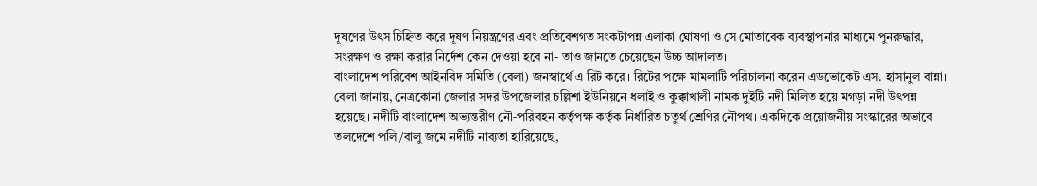দূষণের উৎস চিহ্নিত করে দূষণ নিয়ন্ত্রণের এবং প্রতিবেশগত সংকটাপন্ন এলাকা ঘোষণা ও সে মোতাবেক ব্যবস্থাপনার মাধ্যমে পুনরুদ্ধার, সংরক্ষণ ও রক্ষা করার নির্দেশ কেন দেওয়া হবে না- তাও জানতে চেয়েছেন উচ্চ আদালত।
বাংলাদেশ পরিবেশ আইনবিদ সমিতি (বেলা) জনস্বার্থে এ রিট করে। রিটের পক্ষে মামলাটি পরিচালনা করেন এডভোকেট এস. হাসানুল বান্না।
বেলা জানায়, নেত্রকোনা জেলার সদর উপজেলার চল্লিশা ইউনিয়নে ধলাই ও কুক্কাখালী নামক দুইটি নদী মিলিত হয়ে মগড়া নদী উৎপন্ন হয়েছে। নদীটি বাংলাদেশ অভ্যন্তরীণ নৌ-পরিবহন কর্তৃপক্ষ কর্তৃক নির্ধারিত চতুর্থ শ্রেণির নৌপথ। একদিকে প্রয়োজনীয় সংস্কারের অভাবে তলদেশে পলি/বালু জমে নদীটি নাব্যতা হারিয়েছে,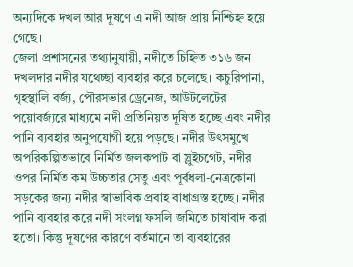অন্যদিকে দখল আর দূষণে এ নদী আজ প্রায় নিশ্চিহ্ন হয়ে গেছে।
জেলা প্রশাসনের তথ্যানুযায়ী, নদীতে চিহ্নিত ৩১৬ জন দখলদার নদীর যথেচ্ছা ব্যবহার করে চলেছে। কচুরিপানা, গৃহস্থালি বর্জ্য, পৌরসভার ড্রেনেজ, আউটলেটের পয়োবর্জ্যরে মাধ্যমে নদী প্রতিনিয়ত দূষিত হচ্ছে এবং নদীর পানি ব্যবহার অনুপযোগী হয়ে পড়ছে। নদীর উৎসমুখে অপরিকল্পিতভাবে নির্মিত জলকপাট বা স্লুইচগেট, নদীর ওপর নির্মিত কম উচ্চতার সেতু এবং পূর্বধলা-নেত্রকোনা সড়কের জন্য নদীর স্বাভাবিক প্রবাহ বাধাগ্রস্ত হচ্ছে। নদীর পানি ব্যবহার করে নদী সংলগ্ন ফসলি জমিতে চাষাবাদ করা হতো। কিন্তু দূষণের কারণে বর্তমানে তা ব্যবহারের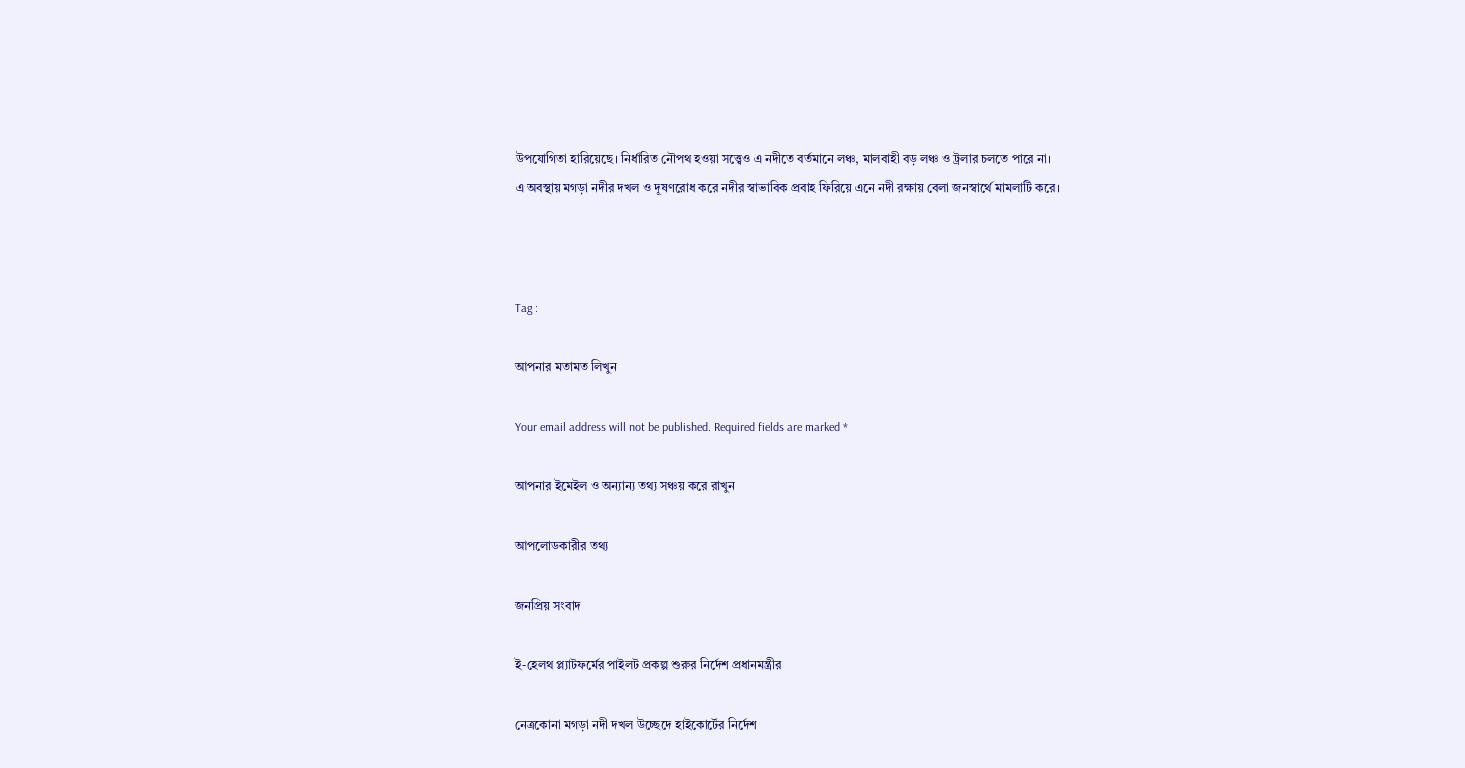উপযোগিতা হারিয়েছে। নির্ধারিত নৌপথ হওয়া সত্ত্বেও এ নদীতে বর্তমানে লঞ্চ, মালবাহী বড় লঞ্চ ও ট্রলার চলতে পারে না।
এ অবস্থায় মগড়া নদীর দখল ও দূষণরোধ করে নদীর স্বাভাবিক প্রবাহ ফিরিয়ে এনে নদী রক্ষায় বেলা জনস্বার্থে মামলাটি করে।



Tag :

আপনার মতামত লিখুন

Your email address will not be published. Required fields are marked *

আপনার ইমেইল ও অন্যান্য তথ্য সঞ্চয় করে রাখুন

আপলোডকারীর তথ্য

জনপ্রিয় সংবাদ

ই-হেলথ প্ল্যাটফর্মের পাইলট প্রকল্প শুরুর নির্দেশ প্রধানমন্ত্রীর

নেত্রকোনা মগড়া নদী দখল উচ্ছেদে হাইকোর্টের নির্দেশ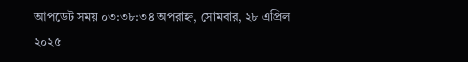আপডেট সময় ০৩:৩৮:৩৪ অপরাহ্ন, সোমবার, ২৮ এপ্রিল ২০২৫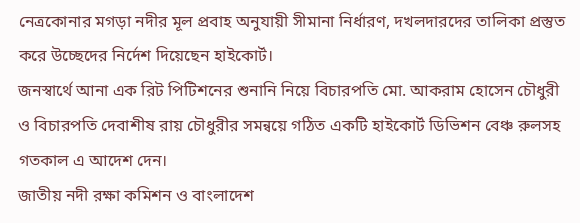নেত্রকোনার মগড়া নদীর মূল প্রবাহ অনুযায়ী সীমানা নির্ধারণ, দখলদারদের তালিকা প্রস্তুত করে উচ্ছেদের নির্দেশ দিয়েছেন হাইকোর্ট।
জনস্বার্থে আনা এক রিট পিটিশনের শুনানি নিয়ে বিচারপতি মো. আকরাম হোসেন চৌধুরী ও বিচারপতি দেবাশীষ রায় চৌধুরীর সমন্বয়ে গঠিত একটি হাইকোর্ট ডিভিশন বেঞ্চ রুলসহ গতকাল এ আদেশ দেন।
জাতীয় নদী রক্ষা কমিশন ও বাংলাদেশ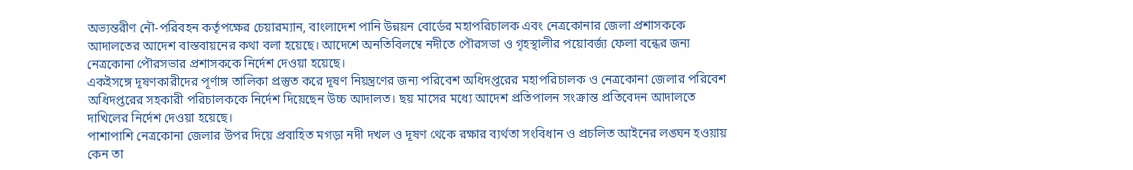অভ্যন্তরীণ নৌ-পরিবহন কর্তৃপক্ষের চেয়ারম্যান, বাংলাদেশ পানি উন্নয়ন বোর্ডের মহাপরিচালক এবং নেত্রকোনার জেলা প্রশাসককে আদালতের আদেশ বাস্তবায়নের কথা বলা হয়েছে। আদেশে অনতিবিলম্বে নদীতে পৌরসভা ও গৃহস্থালীর পয়োবর্জ্য ফেলা বন্ধের জন্য নেত্রকোনা পৌরসভার প্রশাসককে নির্দেশ দেওয়া হয়েছে।
একইসঙ্গে দূষণকারীদের পূর্ণাঙ্গ তালিকা প্রস্তুত করে দূষণ নিয়ন্ত্রণের জন্য পরিবেশ অধিদপ্তরের মহাপরিচালক ও নেত্রকোনা জেলার পরিবেশ অধিদপ্তরের সহকারী পরিচালককে নির্দেশ দিয়েছেন উচ্চ আদালত। ছয় মাসের মধ্যে আদেশ প্রতিপালন সংক্রান্ত প্রতিবেদন আদালতে দাখিলের নির্দেশ দেওয়া হয়েছে।
পাশাপাশি নেত্রকোনা জেলার উপর দিয়ে প্রবাহিত মগড়া নদী দখল ও দূষণ থেকে রক্ষার ব্যর্থতা সংবিধান ও প্রচলিত আইনের লঙ্ঘন হওয়ায় কেন তা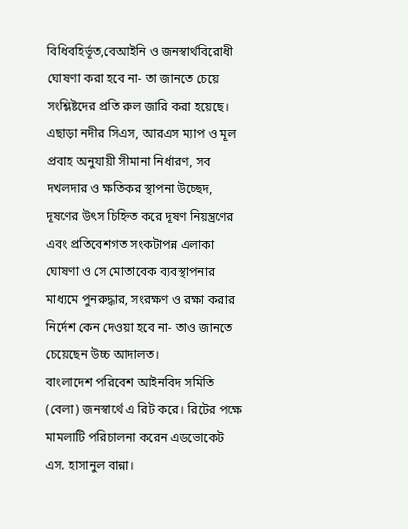বিধিবহির্ভূত,বেআইনি ও জনস্বার্থবিরোধী ঘোষণা করা হবে না- তা জানতে চেয়ে সংশ্লিষ্টদের প্রতি রুল জারি করা হয়েছে।
এছাড়া নদীর সিএস, আরএস ম্যাপ ও মূল প্রবাহ অনুযায়ী সীমানা নির্ধারণ, সব দখলদার ও ক্ষতিকর স্থাপনা উচ্ছেদ, দূষণের উৎস চিহ্নিত করে দূষণ নিয়ন্ত্রণের এবং প্রতিবেশগত সংকটাপন্ন এলাকা ঘোষণা ও সে মোতাবেক ব্যবস্থাপনার মাধ্যমে পুনরুদ্ধার, সংরক্ষণ ও রক্ষা করার নির্দেশ কেন দেওয়া হবে না- তাও জানতে চেয়েছেন উচ্চ আদালত।
বাংলাদেশ পরিবেশ আইনবিদ সমিতি (বেলা) জনস্বার্থে এ রিট করে। রিটের পক্ষে মামলাটি পরিচালনা করেন এডভোকেট এস. হাসানুল বান্না।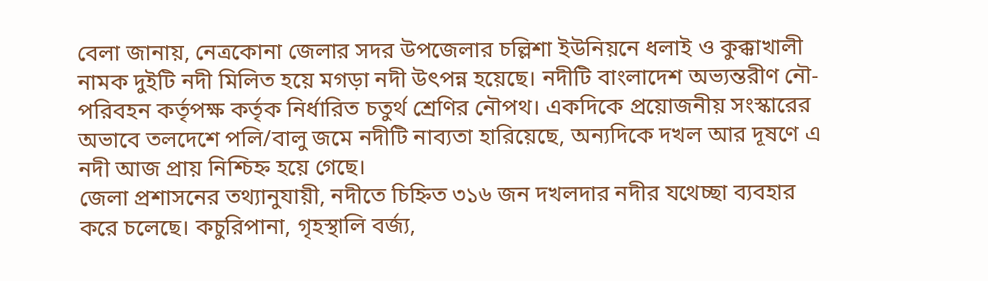বেলা জানায়, নেত্রকোনা জেলার সদর উপজেলার চল্লিশা ইউনিয়নে ধলাই ও কুক্কাখালী নামক দুইটি নদী মিলিত হয়ে মগড়া নদী উৎপন্ন হয়েছে। নদীটি বাংলাদেশ অভ্যন্তরীণ নৌ-পরিবহন কর্তৃপক্ষ কর্তৃক নির্ধারিত চতুর্থ শ্রেণির নৌপথ। একদিকে প্রয়োজনীয় সংস্কারের অভাবে তলদেশে পলি/বালু জমে নদীটি নাব্যতা হারিয়েছে, অন্যদিকে দখল আর দূষণে এ নদী আজ প্রায় নিশ্চিহ্ন হয়ে গেছে।
জেলা প্রশাসনের তথ্যানুযায়ী, নদীতে চিহ্নিত ৩১৬ জন দখলদার নদীর যথেচ্ছা ব্যবহার করে চলেছে। কচুরিপানা, গৃহস্থালি বর্জ্য,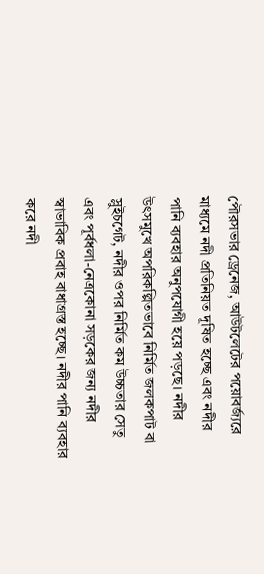পৌরসভার ড্রেনেজ, আউটলেটের পয়োবর্জ্যরে মাধ্যমে নদী প্রতিনিয়ত দূষিত হচ্ছে এবং নদীর পানি ব্যবহার অনুপযোগী হয়ে পড়ছে। নদীর উৎসমুখে অপরিকল্পিতভাবে নির্মিত জলকপাট বা স্লুইচগেট, নদীর ওপর নির্মিত কম উচ্চতার সেতু এবং পূর্বধলা-নেত্রকোনা সড়কের জন্য নদীর স্বাভাবিক প্রবাহ বাধাগ্রস্ত হচ্ছে। নদীর পানি ব্যবহার করে নদী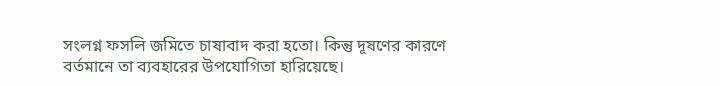সংলগ্ন ফসলি জমিতে চাষাবাদ করা হতো। কিন্তু দূষণের কারণে বর্তমানে তা ব্যবহারের উপযোগিতা হারিয়েছে।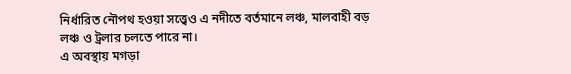নির্ধারিত নৌপথ হওয়া সত্ত্বেও এ নদীতে বর্তমানে লঞ্চ, মালবাহী বড় লঞ্চ ও ট্রলার চলতে পারে না।
এ অবস্থায় মগড়া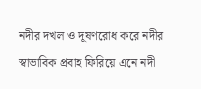নদীর দখল ও দূষণরোধ করে নদীর স্বাভাবিক প্রবাহ ফিরিয়ে এনে নদী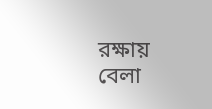রক্ষায় বেলা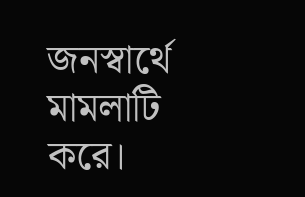জনস্বার্থে মামলাটি করে।